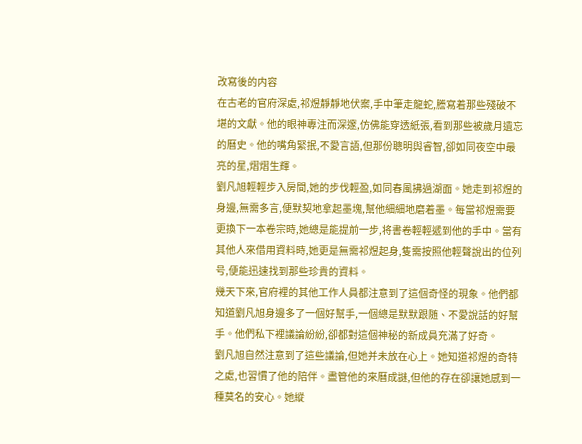改寫後的内容
在古老的官府深處,祁煜靜靜地伏案,手中筆走龍蛇,謄寫着那些殘破不堪的文獻。他的眼神專注而深邃,仿佛能穿透紙張,看到那些被歲月遺忘的曆史。他的嘴角緊抿,不愛言語,但那份聰明與睿智,卻如同夜空中最亮的星,熠熠生輝。
劉凡旭輕輕步入房間,她的步伐輕盈,如同春風拂過湖面。她走到祁煜的身邊,無需多言,便默契地拿起墨塊,幫他細細地磨着墨。每當祁煜需要更換下一本卷宗時,她總是能提前一步,将書卷輕輕遞到他的手中。當有其他人來借用資料時,她更是無需祁煜起身,隻需按照他輕聲說出的位列号,便能迅速找到那些珍貴的資料。
幾天下來,官府裡的其他工作人員都注意到了這個奇怪的現象。他們都知道劉凡旭身邊多了一個好幫手,一個總是默默跟随、不愛說話的好幫手。他們私下裡議論紛紛,卻都對這個神秘的新成員充滿了好奇。
劉凡旭自然注意到了這些議論,但她并未放在心上。她知道祁煜的奇特之處,也習慣了他的陪伴。盡管他的來曆成謎,但他的存在卻讓她感到一種莫名的安心。她縱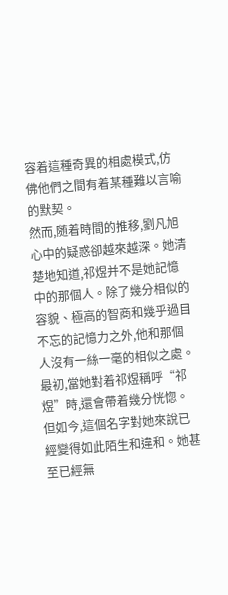容着這種奇異的相處模式,仿佛他們之間有着某種難以言喻的默契。
然而,随着時間的推移,劉凡旭心中的疑惑卻越來越深。她清楚地知道,祁煜并不是她記憶中的那個人。除了幾分相似的容貌、極高的智商和幾乎過目不忘的記憶力之外,他和那個人沒有一絲一毫的相似之處。
最初,當她對着祁煜稱呼“祁煜”時,還會帶着幾分恍惚。但如今,這個名字對她來說已經變得如此陌生和違和。她甚至已經無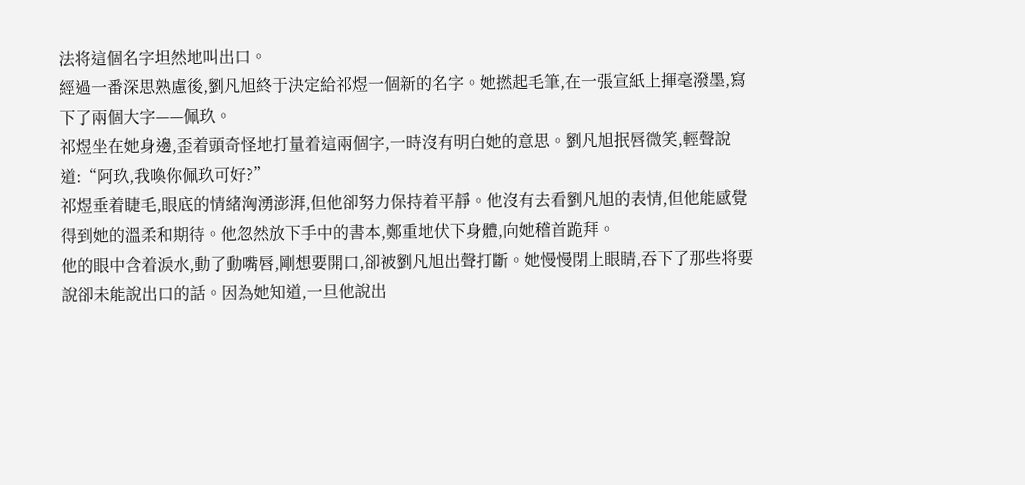法将這個名字坦然地叫出口。
經過一番深思熟慮後,劉凡旭終于決定給祁煜一個新的名字。她撚起毛筆,在一張宣紙上揮毫潑墨,寫下了兩個大字——佩玖。
祁煜坐在她身邊,歪着頭奇怪地打量着這兩個字,一時沒有明白她的意思。劉凡旭抿唇微笑,輕聲說道:“阿玖,我喚你佩玖可好?”
祁煜垂着睫毛,眼底的情緒洶湧澎湃,但他卻努力保持着平靜。他沒有去看劉凡旭的表情,但他能感覺得到她的溫柔和期待。他忽然放下手中的書本,鄭重地伏下身體,向她稽首跪拜。
他的眼中含着淚水,動了動嘴唇,剛想要開口,卻被劉凡旭出聲打斷。她慢慢閉上眼睛,吞下了那些将要說卻未能說出口的話。因為她知道,一旦他說出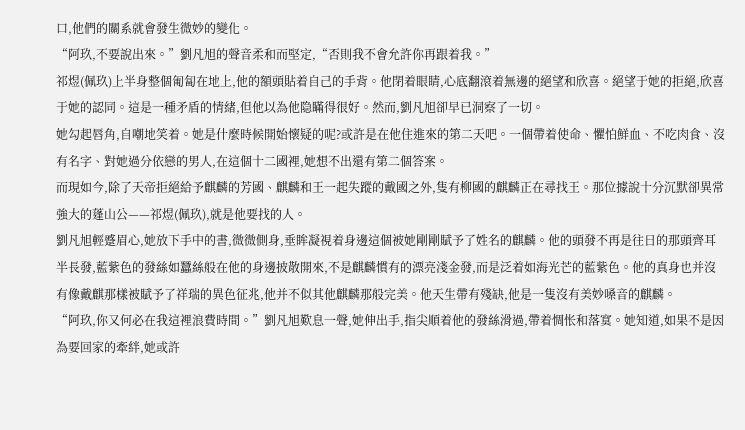口,他們的關系就會發生微妙的變化。
“阿玖,不要說出來。”劉凡旭的聲音柔和而堅定,“否則我不會允許你再跟着我。”
祁煜(佩玖)上半身整個匍匐在地上,他的額頭貼着自己的手背。他閉着眼睛,心底翻滾着無邊的絕望和欣喜。絕望于她的拒絕,欣喜于她的認同。這是一種矛盾的情緒,但他以為他隐瞞得很好。然而,劉凡旭卻早已洞察了一切。
她勾起唇角,自嘲地笑着。她是什麼時候開始懷疑的呢?或許是在他住進來的第二天吧。一個帶着使命、懼怕鮮血、不吃肉食、沒有名字、對她過分依戀的男人,在這個十二國裡,她想不出還有第二個答案。
而現如今,除了天帝拒絕給予麒麟的芳國、麒麟和王一起失蹤的戴國之外,隻有柳國的麒麟正在尋找王。那位據說十分沉默卻異常強大的蓬山公——祁煜(佩玖),就是他要找的人。
劉凡旭輕蹙眉心,她放下手中的書,微微側身,垂眸凝視着身邊這個被她剛剛賦予了姓名的麒麟。他的頭發不再是往日的那頭齊耳半長發,藍紫色的發絲如蠶絲般在他的身邊披散開來,不是麒麟慣有的漂亮淺金發,而是泛着如海光芒的藍紫色。他的真身也并沒有像戴麒那樣被賦予了祥瑞的異色征兆,他并不似其他麒麟那般完美。他天生帶有殘缺,他是一隻沒有美妙嗓音的麒麟。
“阿玖,你又何必在我這裡浪費時間。”劉凡旭歎息一聲,她伸出手,指尖順着他的發絲滑過,帶着惆怅和落寞。她知道,如果不是因為要回家的牽絆,她或許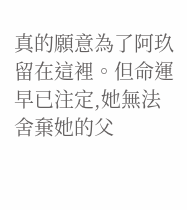真的願意為了阿玖留在這裡。但命運早已注定,她無法舍棄她的父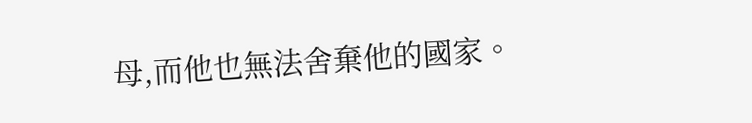母,而他也無法舍棄他的國家。